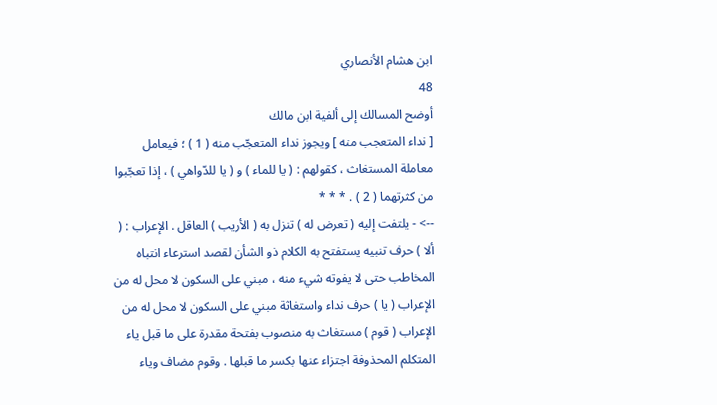ابن هشام الأنصاري
48
أوضح المسالك إلى ألفية ابن مالك
[ نداء المتعجب منه ] ويجوز نداء المتعجّب منه ( 1 ) ؛ فيعامل معاملة المستغاث ، كقولهم : ( يا للماء ) و ( يا للدّواهي ) ، إذا تعجّبوا من كثرتهما ( 2 ) . * * *
--> - يلتفت إليه ( تعرض له ) تنزل به ( الأريب ) العاقل . الإعراب : ( ألا ) حرف تنبيه يستفتح به الكلام ذو الشأن لقصد استرعاء انتباه المخاطب حتى لا يفوته شيء منه ، مبني على السكون لا محل له من الإعراب ( يا ) حرف نداء واستغاثة مبني على السكون لا محل له من الإعراب ( قوم ) مستغاث به منصوب بفتحة مقدرة على ما قبل ياء المتكلم المحذوفة اجتزاء عنها بكسر ما قبلها . وقوم مضاف وياء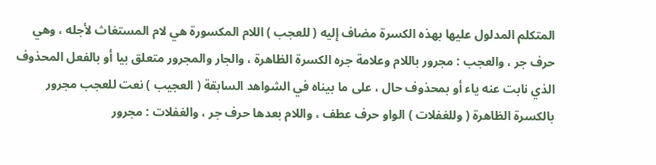المتكلم المدلول عليها بهذه الكسرة مضاف إليه ( للعجب ) اللام المكسورة هي لام المستغاث لأجله ، وهي حرف جر ، والعجب : مجرور باللام وعلامة جره الكسرة الظاهرة ، والجار والمجرور متعلق بيا أو بالفعل المحذوف الذي نابت عنه ياء أو بمحذوف حال ، على ما بيناه في الشواهد السابقة ( العجيب ) نعت للعجب مجرور بالكسرة الظاهرة ( وللغفلات ) الواو حرف عطف ، واللام بعدها حرف جر ، والغفلات : مجرور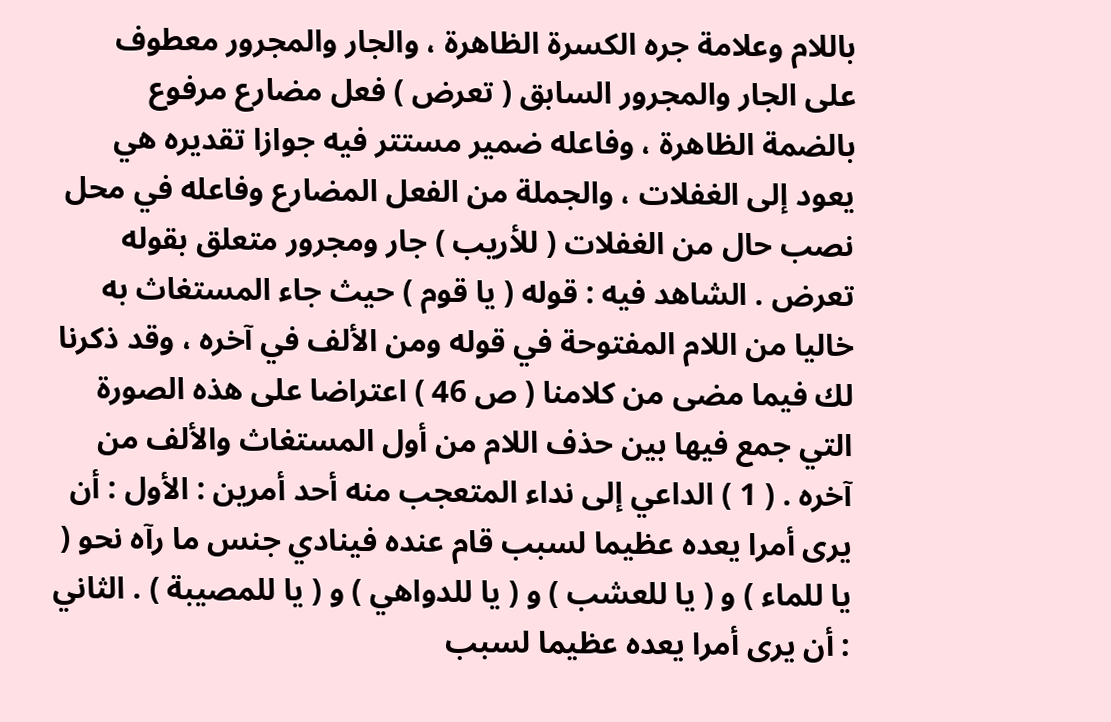باللام وعلامة جره الكسرة الظاهرة ، والجار والمجرور معطوف على الجار والمجرور السابق ( تعرض ) فعل مضارع مرفوع بالضمة الظاهرة ، وفاعله ضمير مستتر فيه جوازا تقديره هي يعود إلى الغفلات ، والجملة من الفعل المضارع وفاعله في محل نصب حال من الغفلات ( للأريب ) جار ومجرور متعلق بقوله تعرض . الشاهد فيه : قوله ( يا قوم ) حيث جاء المستغاث به خاليا من اللام المفتوحة في قوله ومن الألف في آخره ، وقد ذكرنا لك فيما مضى من كلامنا ( ص 46 ) اعتراضا على هذه الصورة التي جمع فيها بين حذف اللام من أول المستغاث والألف من آخره . ( 1 ) الداعي إلى نداء المتعجب منه أحد أمرين : الأول : أن يرى أمرا يعده عظيما لسبب قام عنده فينادي جنس ما رآه نحو ( يا للماء ) و ( يا للعشب ) و ( يا للدواهي ) و ( يا للمصيبة ) . الثاني : أن يرى أمرا يعده عظيما لسبب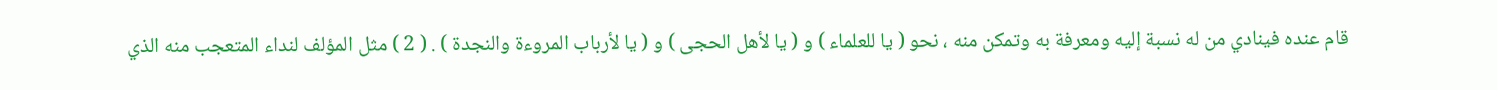قام عنده فينادي من له نسبة إليه ومعرفة به وتمكن منه ، نحو ( يا للعلماء ) و ( يا لأهل الحجى ) و ( يا لأرباب المروءة والنجدة ) . ( 2 ) مثل المؤلف لنداء المتعجب منه الذي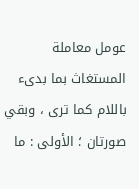عومل معاملة المستغاث بما بدىء باللام كما ترى ، وبقي صورتان ؛ الأولى : ما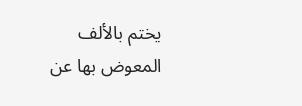يختم بالألف المعوض بها عن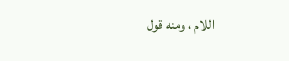اللام ، ومنه قول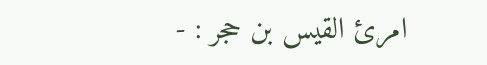امرئ القيس بن حجر : -